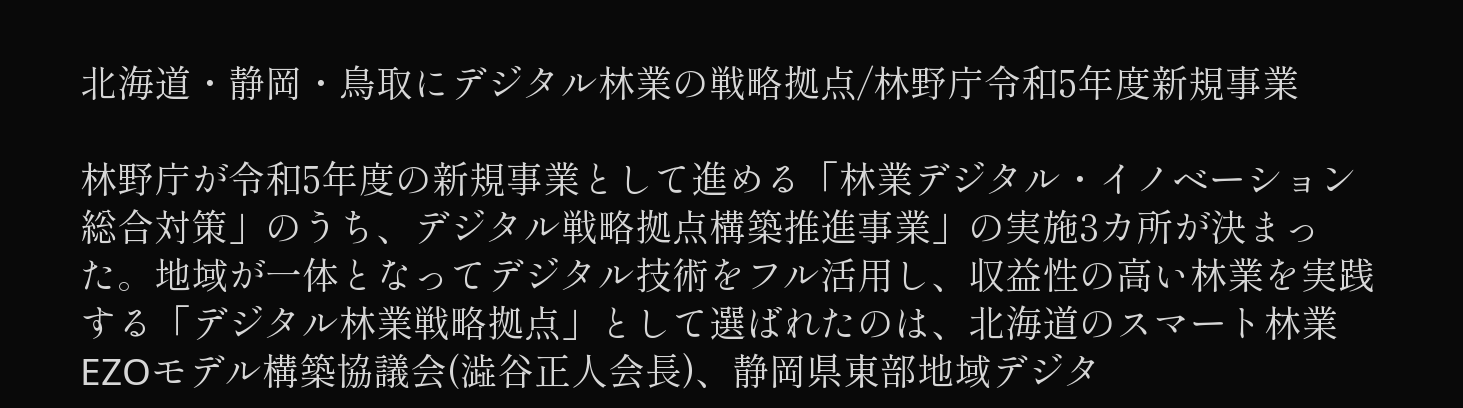北海道・静岡・鳥取にデジタル林業の戦略拠点/林野庁令和5年度新規事業

林野庁が令和5年度の新規事業として進める「林業デジタル・イノベーション総合対策」のうち、デジタル戦略拠点構築推進事業」の実施3カ所が決まった。地域が一体となってデジタル技術をフル活用し、収益性の高い林業を実践する「デジタル林業戦略拠点」として選ばれたのは、北海道のスマート林業EZOモデル構築協議会(澁谷正人会長)、静岡県東部地域デジタ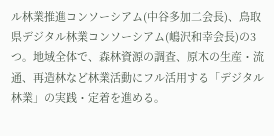ル林業推進コンソーシアム(中谷多加二会長)、鳥取県デジタル林業コンソーシアム(嶋沢和幸会長)の3つ。地域全体で、森林資源の調査、原木の生産・流通、再造林など林業活動にフル活用する「デジタル林業」の実践・定着を進める。